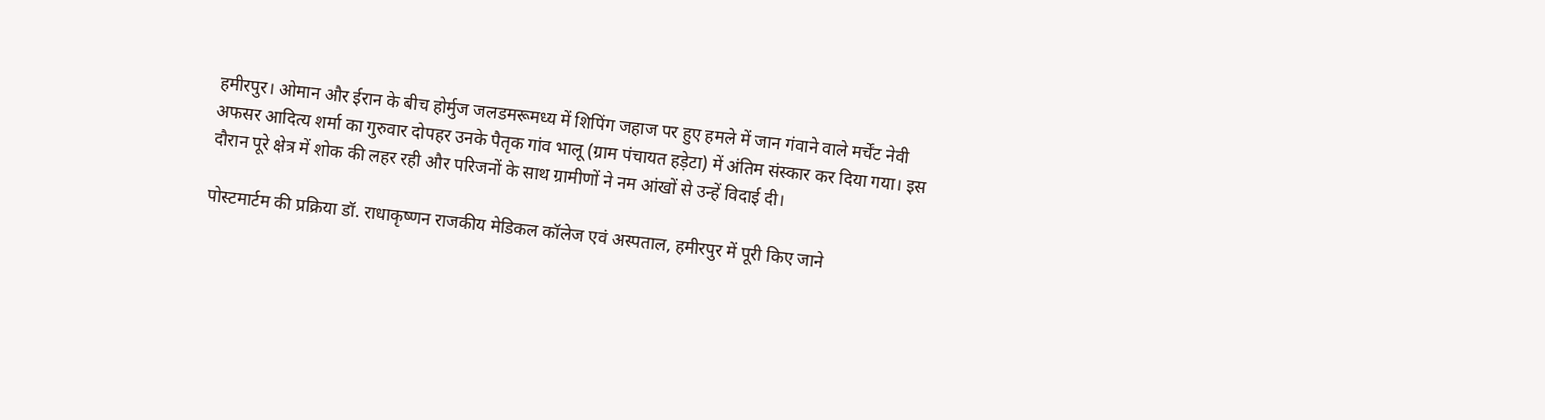हमीरपुर। ओमान और ईरान के बीच होर्मुज जलडमरूमध्य में शिपिंग जहाज पर हुए हमले में जान गंवाने वाले मर्चेंट नेवी अफसर आदित्य शर्मा का गुरुवार दोपहर उनके पैतृक गांव भालू (ग्राम पंचायत हड़ेटा) में अंतिम संस्कार कर दिया गया। इस दौरान पूरे क्षेत्र में शोक की लहर रही और परिजनों के साथ ग्रामीणों ने नम आंखों से उन्हें विदाई दी।

पोस्टमार्टम की प्रक्रिया डॉ. राधाकृष्णन राजकीय मेडिकल कॉलेज एवं अस्पताल, हमीरपुर में पूरी किए जाने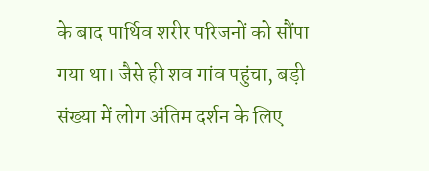के बाद पार्थिव शरीर परिजनों को सौंपा गया था। जैसे ही शव गांव पहुंचा, बड़ी संख्या में लोग अंतिम दर्शन के लिए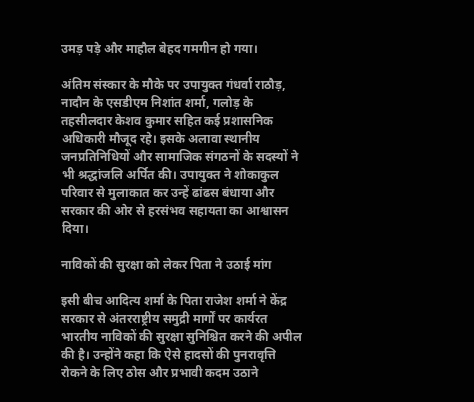उमड़ पड़े और माहौल बेहद गमगीन हो गया।

अंतिम संस्कार के मौके पर उपायुक्त गंधर्वा राठौड़, नादौन के एसडीएम निशांत शर्मा, गलोड़ के तहसीलदार केशव कुमार सहित कई प्रशासनिक अधिकारी मौजूद रहे। इसके अलावा स्थानीय जनप्रतिनिधियों और सामाजिक संगठनों के सदस्यों ने भी श्रद्धांजलि अर्पित की। उपायुक्त ने शोकाकुल परिवार से मुलाकात कर उन्हें ढांढस बंधाया और सरकार की ओर से हरसंभव सहायता का आश्वासन दिया।

नाविकों की सुरक्षा को लेकर पिता ने उठाई मांग

इसी बीच आदित्य शर्मा के पिता राजेश शर्मा ने केंद्र सरकार से अंतरराष्ट्रीय समुद्री मार्गों पर कार्यरत भारतीय नाविकों की सुरक्षा सुनिश्चित करने की अपील की है। उन्होंने कहा कि ऐसे हादसों की पुनरावृत्ति रोकने के लिए ठोस और प्रभावी कदम उठाने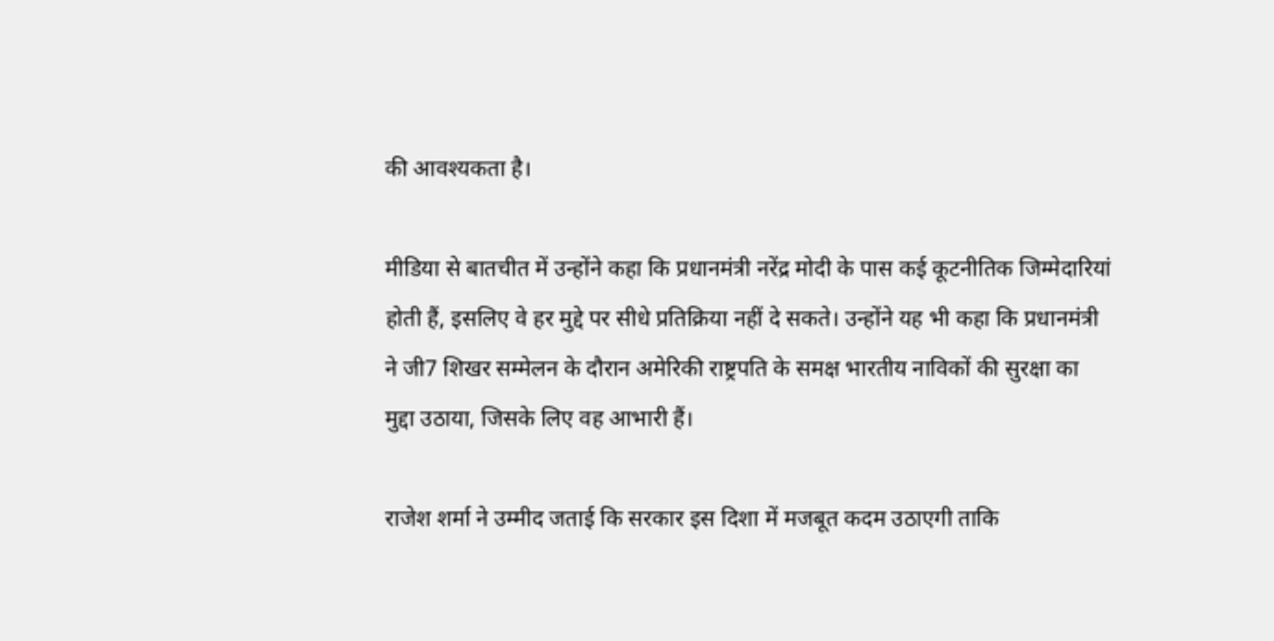की आवश्यकता है।

मीडिया से बातचीत में उन्होंने कहा कि प्रधानमंत्री नरेंद्र मोदी के पास कई कूटनीतिक जिम्मेदारियां होती हैं, इसलिए वे हर मुद्दे पर सीधे प्रतिक्रिया नहीं दे सकते। उन्होंने यह भी कहा कि प्रधानमंत्री ने जी7 शिखर सम्मेलन के दौरान अमेरिकी राष्ट्रपति के समक्ष भारतीय नाविकों की सुरक्षा का मुद्दा उठाया, जिसके लिए वह आभारी हैं।

राजेश शर्मा ने उम्मीद जताई कि सरकार इस दिशा में मजबूत कदम उठाएगी ताकि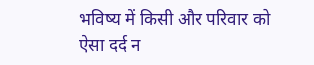भविष्य में किसी और परिवार को ऐसा दर्द न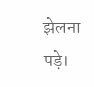झेलना पड़े।